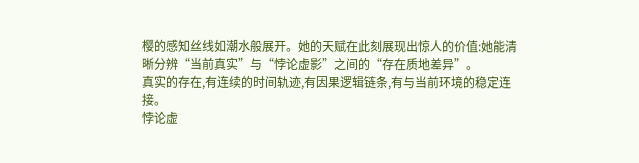樱的感知丝线如潮水般展开。她的天赋在此刻展现出惊人的价值:她能清晰分辨“当前真实”与“悖论虚影”之间的“存在质地差异”。
真实的存在,有连续的时间轨迹,有因果逻辑链条,有与当前环境的稳定连接。
悖论虚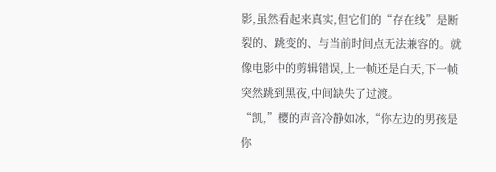影,虽然看起来真实,但它们的“存在线”是断裂的、跳变的、与当前时间点无法兼容的。就像电影中的剪辑错误,上一帧还是白天,下一帧突然跳到黑夜,中间缺失了过渡。
“凯,”樱的声音冷静如冰,“你左边的男孩是你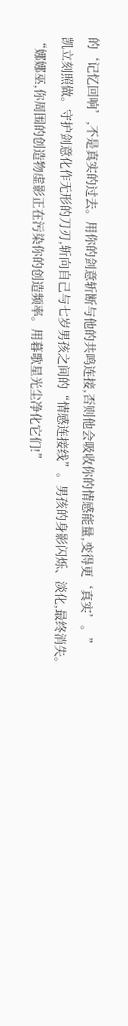的‘记忆回响’,不是真实的过去。用你的剑意斩断与他的共鸣连接,否则他会吸收你的情感能量,变得更‘真实’。”
凯立刻照做。守护剑意化作无形的刀刃,斩向自己与七岁男孩之间的“情感连接线”。男孩的身影闪烁、淡化,最终消失。
“娜娜巫,你周围的创造物虚影正在污染你的创造频率。用暮歌星光尘净化它们!”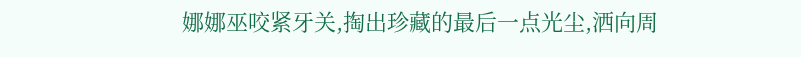娜娜巫咬紧牙关,掏出珍藏的最后一点光尘,洒向周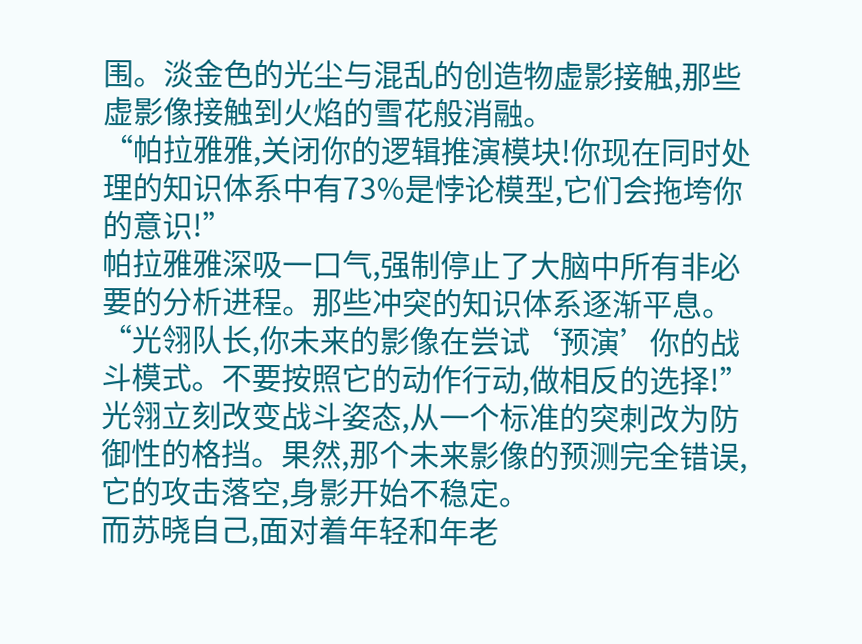围。淡金色的光尘与混乱的创造物虚影接触,那些虚影像接触到火焰的雪花般消融。
“帕拉雅雅,关闭你的逻辑推演模块!你现在同时处理的知识体系中有73%是悖论模型,它们会拖垮你的意识!”
帕拉雅雅深吸一口气,强制停止了大脑中所有非必要的分析进程。那些冲突的知识体系逐渐平息。
“光翎队长,你未来的影像在尝试‘预演’你的战斗模式。不要按照它的动作行动,做相反的选择!”
光翎立刻改变战斗姿态,从一个标准的突刺改为防御性的格挡。果然,那个未来影像的预测完全错误,它的攻击落空,身影开始不稳定。
而苏晓自己,面对着年轻和年老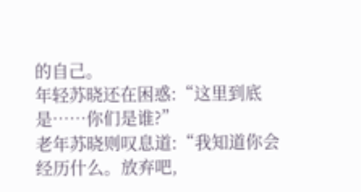的自己。
年轻苏晓还在困惑:“这里到底是……你们是谁?”
老年苏晓则叹息道:“我知道你会经历什么。放弃吧,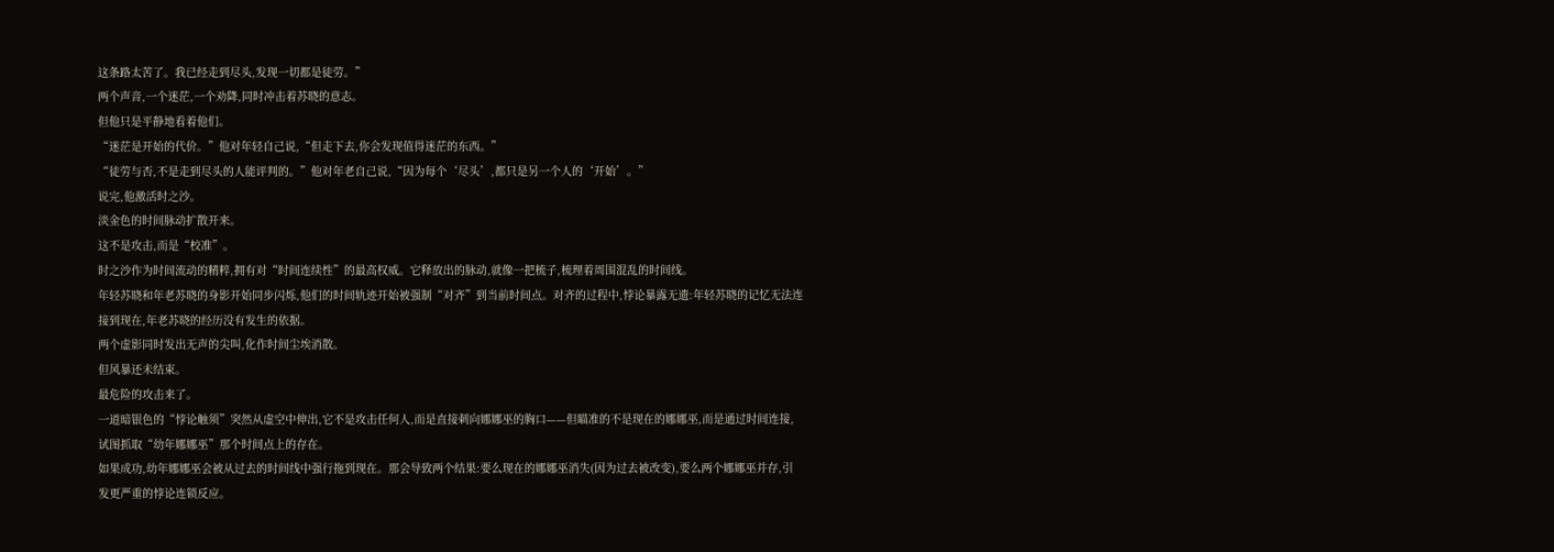这条路太苦了。我已经走到尽头,发现一切都是徒劳。”
两个声音,一个迷茫,一个劝降,同时冲击着苏晓的意志。
但他只是平静地看着他们。
“迷茫是开始的代价。”他对年轻自己说,“但走下去,你会发现值得迷茫的东西。”
“徒劳与否,不是走到尽头的人能评判的。”他对年老自己说,“因为每个‘尽头’,都只是另一个人的‘开始’。”
说完,他激活时之沙。
淡金色的时间脉动扩散开来。
这不是攻击,而是“校准”。
时之沙作为时间流动的精粹,拥有对“时间连续性”的最高权威。它释放出的脉动,就像一把梳子,梳理着周围混乱的时间线。
年轻苏晓和年老苏晓的身影开始同步闪烁,他们的时间轨迹开始被强制“对齐”到当前时间点。对齐的过程中,悖论暴露无遗:年轻苏晓的记忆无法连接到现在,年老苏晓的经历没有发生的依据。
两个虚影同时发出无声的尖叫,化作时间尘埃消散。
但风暴还未结束。
最危险的攻击来了。
一道暗银色的“悖论触须”突然从虚空中伸出,它不是攻击任何人,而是直接刺向娜娜巫的胸口——但瞄准的不是现在的娜娜巫,而是通过时间连接,试图抓取“幼年娜娜巫”那个时间点上的存在。
如果成功,幼年娜娜巫会被从过去的时间线中强行拖到现在。那会导致两个结果:要么现在的娜娜巫消失(因为过去被改变),要么两个娜娜巫并存,引发更严重的悖论连锁反应。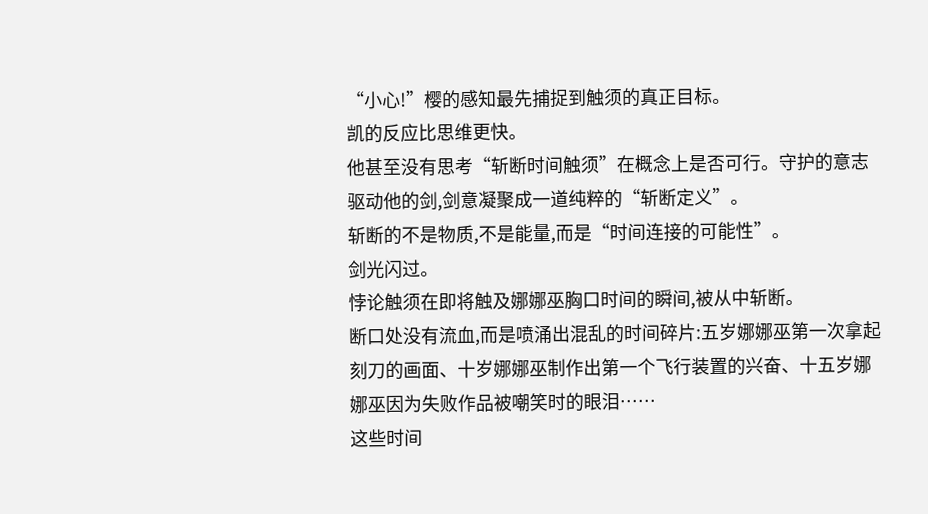“小心!”樱的感知最先捕捉到触须的真正目标。
凯的反应比思维更快。
他甚至没有思考“斩断时间触须”在概念上是否可行。守护的意志驱动他的剑,剑意凝聚成一道纯粹的“斩断定义”。
斩断的不是物质,不是能量,而是“时间连接的可能性”。
剑光闪过。
悖论触须在即将触及娜娜巫胸口时间的瞬间,被从中斩断。
断口处没有流血,而是喷涌出混乱的时间碎片:五岁娜娜巫第一次拿起刻刀的画面、十岁娜娜巫制作出第一个飞行装置的兴奋、十五岁娜娜巫因为失败作品被嘲笑时的眼泪……
这些时间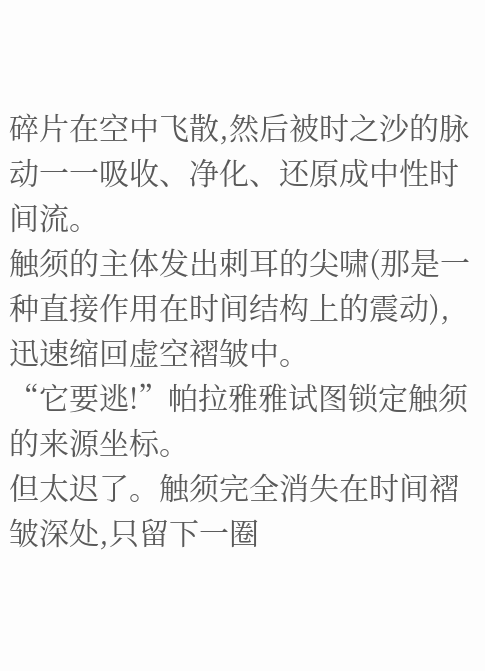碎片在空中飞散,然后被时之沙的脉动一一吸收、净化、还原成中性时间流。
触须的主体发出刺耳的尖啸(那是一种直接作用在时间结构上的震动),迅速缩回虚空褶皱中。
“它要逃!”帕拉雅雅试图锁定触须的来源坐标。
但太迟了。触须完全消失在时间褶皱深处,只留下一圈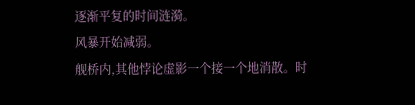逐渐平复的时间涟漪。
风暴开始减弱。
舰桥内,其他悖论虚影一个接一个地消散。时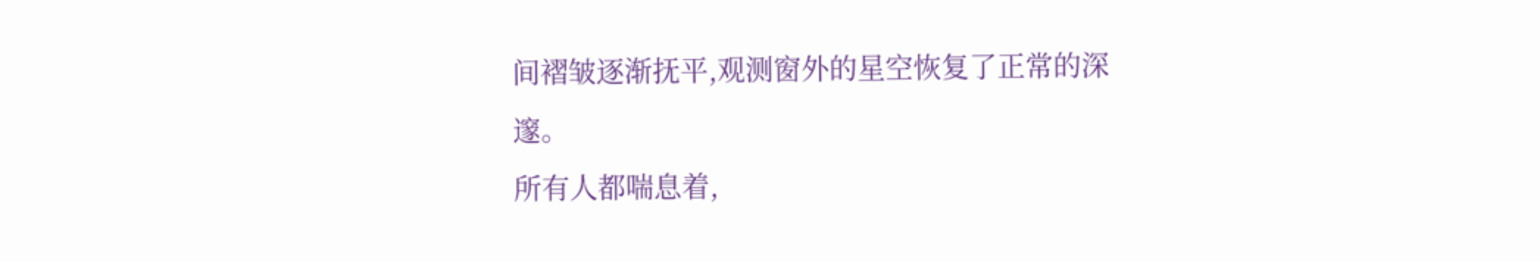间褶皱逐渐抚平,观测窗外的星空恢复了正常的深邃。
所有人都喘息着,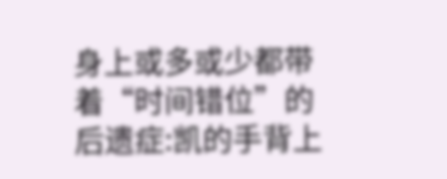身上或多或少都带着“时间错位”的后遗症:凯的手背上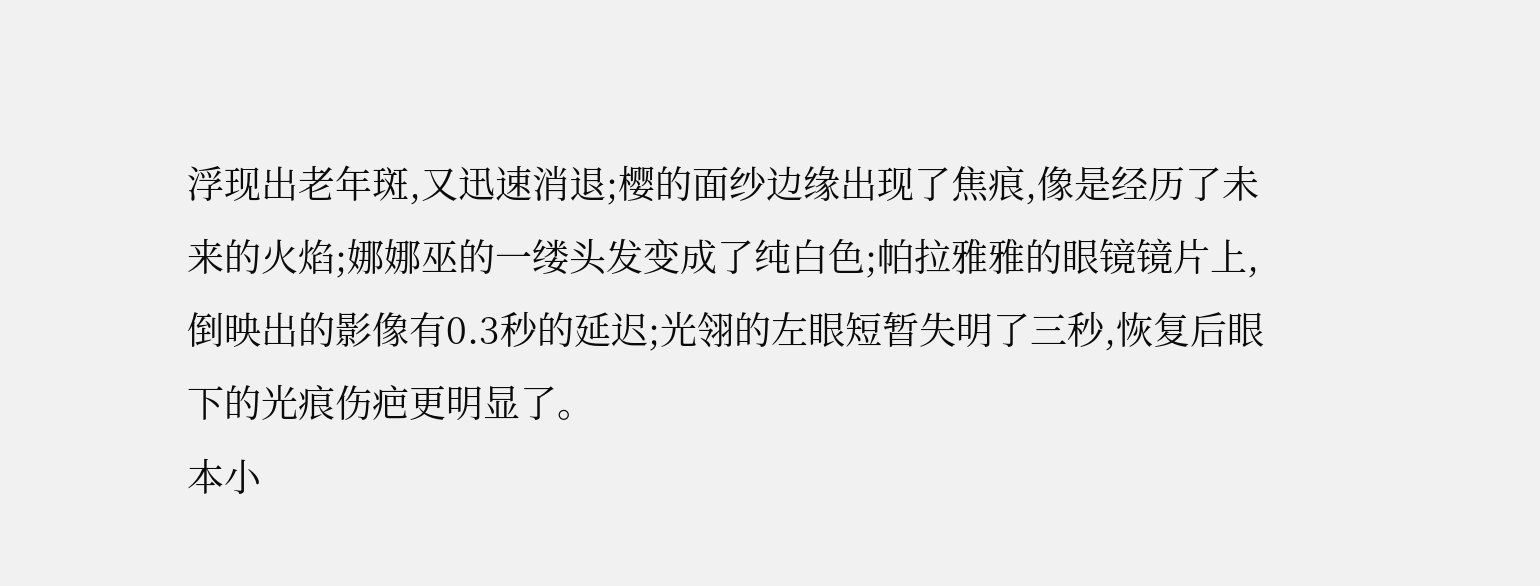浮现出老年斑,又迅速消退;樱的面纱边缘出现了焦痕,像是经历了未来的火焰;娜娜巫的一缕头发变成了纯白色;帕拉雅雅的眼镜镜片上,倒映出的影像有0.3秒的延迟;光翎的左眼短暂失明了三秒,恢复后眼下的光痕伤疤更明显了。
本小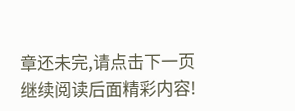章还未完,请点击下一页继续阅读后面精彩内容!